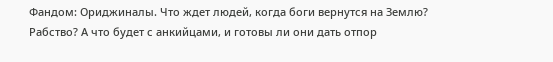Фандом: Ориджиналы. Что ждет людей, когда боги вернутся на Землю? Рабство? А что будет с анкийцами, и готовы ли они дать отпор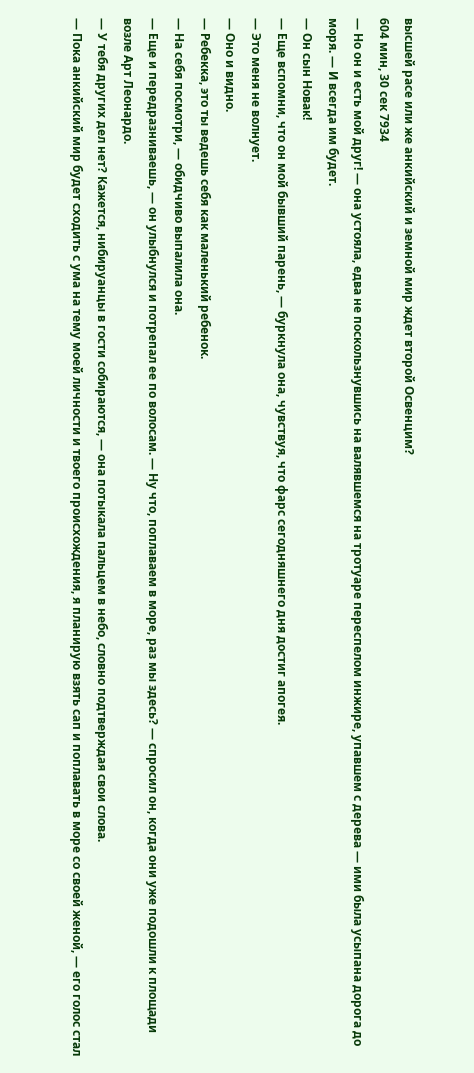высшей расе или же анкийский и земной мир ждет второй Освенцим?
604 мин, 30 сек 7934
— Но он и есть мой друг! — она устояла, едва не поскользнувшись на валявшемся на тротуаре переспелом инжире, упавшем с дерева — ими была усыпана дорога до моря. — И всегда им будет.
— Он сын Новак!
— Еще вспомни, что он мой бывший парень, — буркнула она, чувствуя, что фарс сегодняшнего дня достиг апогея.
— Это меня не волнует.
— Оно и видно.
— Ребекка, это ты ведешь себя как маленький ребенок.
— На себя посмотри, — обидчиво выпалила она.
— Еще и передразниваешь, — он улыбнулся и потрепал ее по волосам. — Ну что, поплаваем в море, раз мы здесь? — спросил он, когда они уже подошли к площади возле Арт Леонардо.
— У тебя других дел нет? Кажется, нибируанцы в гости собираются, — она потыкала пальцем в небо, словно подтверждая свои слова.
— Пока анкийский мир будет сходить с ума на тему моей личности и твоего происхождения, я планирую взять сап и поплавать в море со своей женой, — его голос стал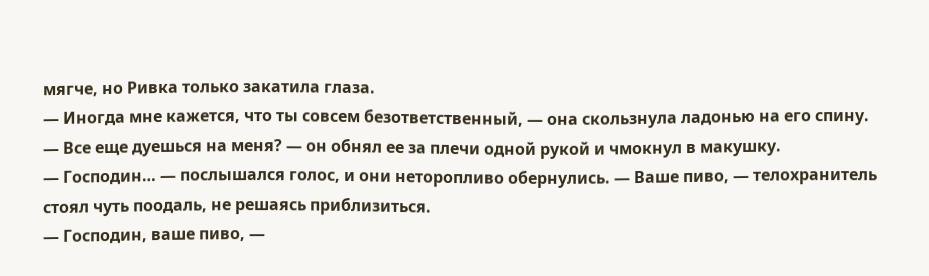мягче, но Ривка только закатила глаза.
— Иногда мне кажется, что ты совсем безответственный, — она скользнула ладонью на его спину.
— Все еще дуешься на меня? — он обнял ее за плечи одной рукой и чмокнул в макушку.
— Господин… — послышался голос, и они неторопливо обернулись. — Ваше пиво, — телохранитель стоял чуть поодаль, не решаясь приблизиться.
— Господин, ваше пиво, —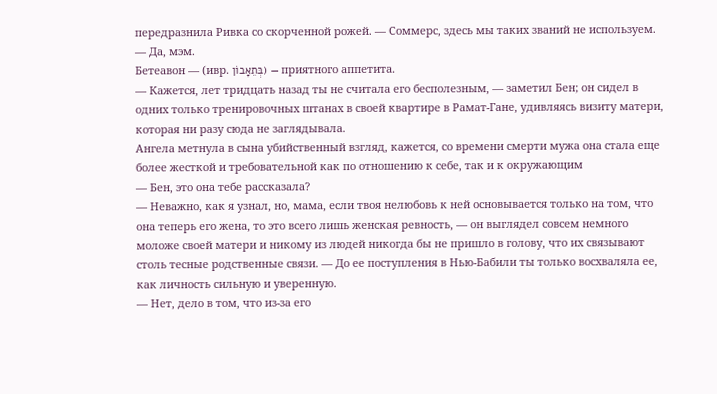передразнила Ривка со скорченной рожей. — Соммерс, здесь мы таких званий не используем.
— Да, мэм.
Бетеавон — (ивр. בְּתֵאָבוֹן) — приятного аппетита.
— Кажется, лет тридцать назад ты не считала его бесполезным, — заметил Бен; он сидел в одних только тренировочных штанах в своей квартире в Рамат-Гане, удивляясь визиту матери, которая ни разу сюда не заглядывала.
Ангела метнула в сына убийственный взгляд, кажется, со времени смерти мужа она стала еще более жесткой и требовательной как по отношению к себе, так и к окружающим
— Бен, это она тебе рассказала?
— Неважно, как я узнал, но, мама, если твоя нелюбовь к ней основывается только на том, что она теперь его жена, то это всего лишь женская ревность, — он выглядел совсем немного моложе своей матери и никому из людей никогда бы не пришло в голову, что их связывают столь тесные родственные связи. — До ее поступления в Нью-Бабили ты только восхваляла ее, как личность сильную и уверенную.
— Нет, дело в том, что из-за его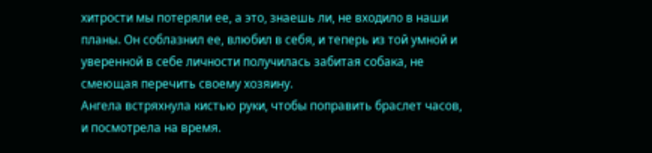хитрости мы потеряли ее, а это, знаешь ли, не входило в наши планы. Он соблазнил ее, влюбил в себя, и теперь из той умной и уверенной в себе личности получилась забитая собака, не смеющая перечить своему хозяину.
Ангела встряхнула кистью руки, чтобы поправить браслет часов, и посмотрела на время.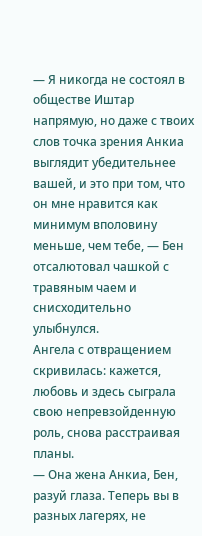— Я никогда не состоял в обществе Иштар напрямую, но даже с твоих слов точка зрения Анкиа выглядит убедительнее вашей, и это при том, что он мне нравится как минимум вполовину меньше, чем тебе, — Бен отсалютовал чашкой с травяным чаем и снисходительно улыбнулся.
Ангела с отвращением скривилась: кажется, любовь и здесь сыграла свою непревзойденную роль, снова расстраивая планы.
— Она жена Анкиа, Бен, разуй глаза. Теперь вы в разных лагерях, не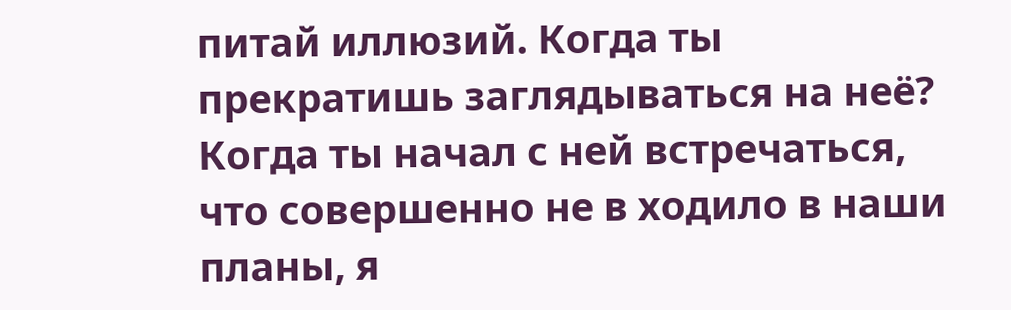питай иллюзий. Когда ты прекратишь заглядываться на неё? Когда ты начал с ней встречаться, что совершенно не в ходило в наши планы, я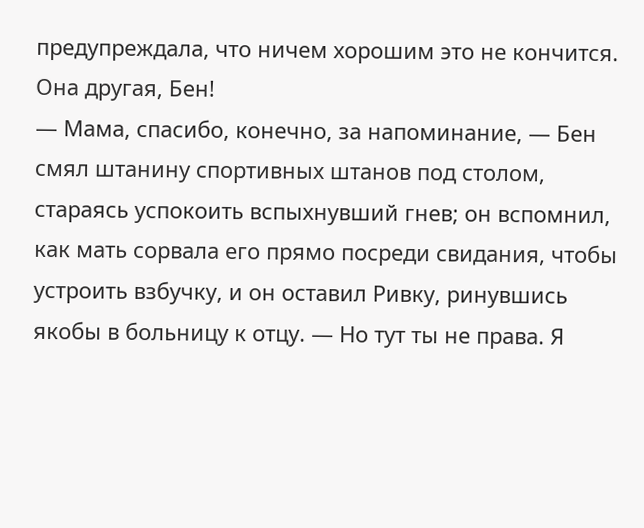предупреждала, что ничем хорошим это не кончится. Она другая, Бен!
— Мама, спасибо, конечно, за напоминание, — Бен смял штанину спортивных штанов под столом, стараясь успокоить вспыхнувший гнев; он вспомнил, как мать сорвала его прямо посреди свидания, чтобы устроить взбучку, и он оставил Ривку, ринувшись якобы в больницу к отцу. — Но тут ты не права. Я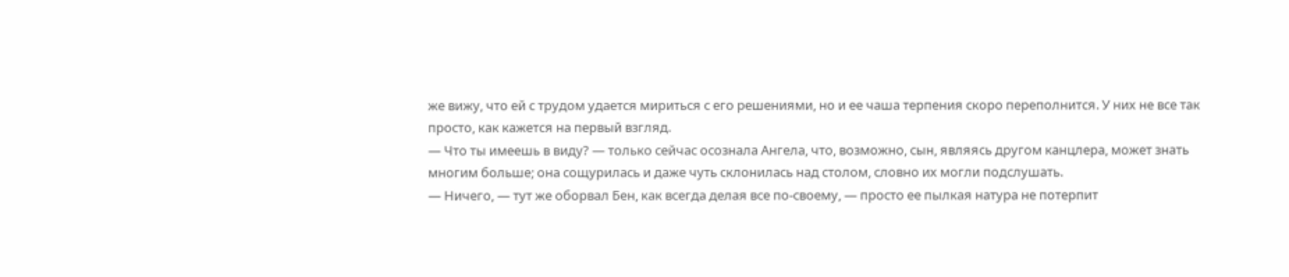же вижу, что ей с трудом удается мириться с его решениями, но и ее чаша терпения скоро переполнится. У них не все так просто, как кажется на первый взгляд.
— Что ты имеешь в виду? — только сейчас осознала Ангела, что, возможно, сын, являясь другом канцлера, может знать многим больше; она сощурилась и даже чуть склонилась над столом, словно их могли подслушать.
— Ничего, — тут же оборвал Бен, как всегда делая все по-своему, — просто ее пылкая натура не потерпит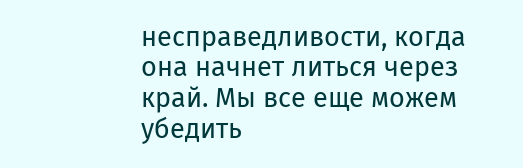несправедливости, когда она начнет литься через край. Мы все еще можем убедить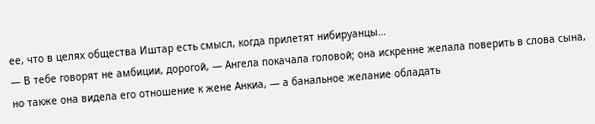ее, что в целях общества Иштар есть смысл, когда прилетят нибируанцы…
— В тебе говорят не амбиции, дорогой, — Ангела покачала головой; она искренне желала поверить в слова сына, но также она видела его отношение к жене Анкиа, — а банальное желание обладать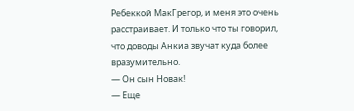Ребеккой МакГрегор, и меня это очень расстраивает. И только что ты говорил, что доводы Анкиа звучат куда более вразумительно.
— Он сын Новак!
— Еще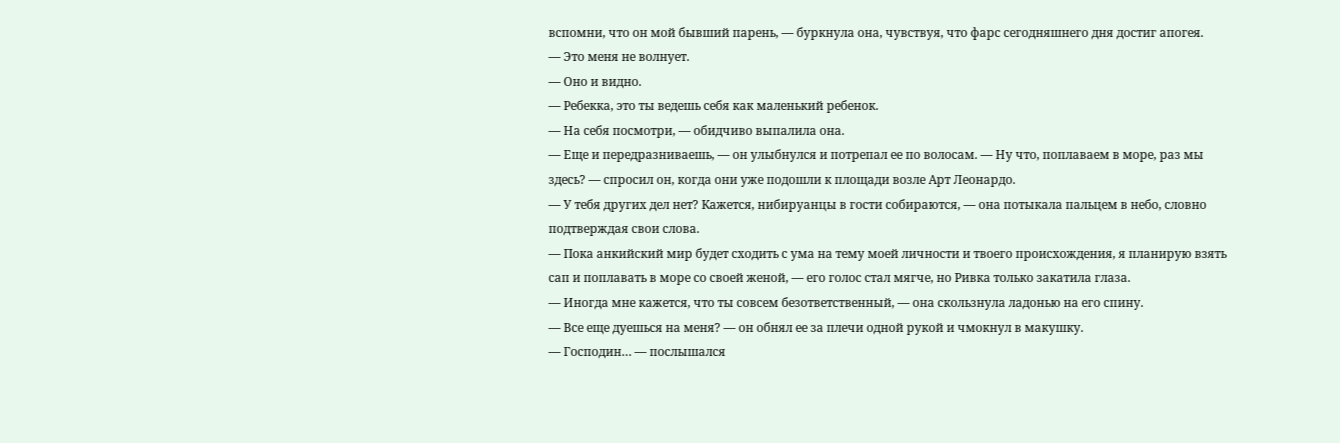вспомни, что он мой бывший парень, — буркнула она, чувствуя, что фарс сегодняшнего дня достиг апогея.
— Это меня не волнует.
— Оно и видно.
— Ребекка, это ты ведешь себя как маленький ребенок.
— На себя посмотри, — обидчиво выпалила она.
— Еще и передразниваешь, — он улыбнулся и потрепал ее по волосам. — Ну что, поплаваем в море, раз мы здесь? — спросил он, когда они уже подошли к площади возле Арт Леонардо.
— У тебя других дел нет? Кажется, нибируанцы в гости собираются, — она потыкала пальцем в небо, словно подтверждая свои слова.
— Пока анкийский мир будет сходить с ума на тему моей личности и твоего происхождения, я планирую взять сап и поплавать в море со своей женой, — его голос стал мягче, но Ривка только закатила глаза.
— Иногда мне кажется, что ты совсем безответственный, — она скользнула ладонью на его спину.
— Все еще дуешься на меня? — он обнял ее за плечи одной рукой и чмокнул в макушку.
— Господин… — послышался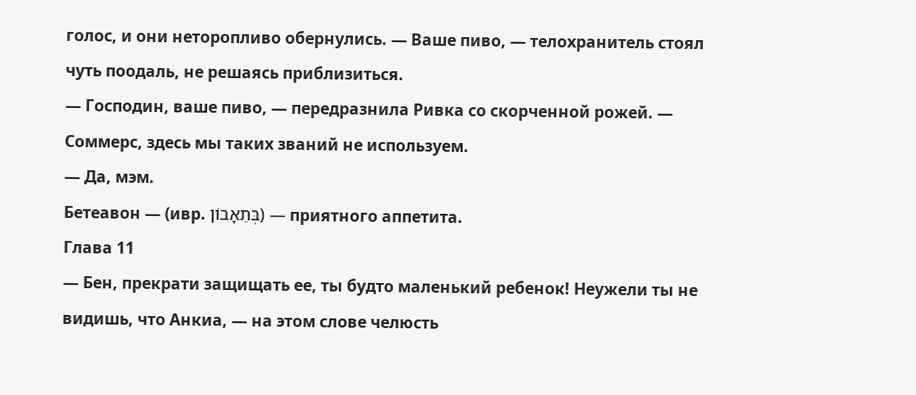голос, и они неторопливо обернулись. — Ваше пиво, — телохранитель стоял чуть поодаль, не решаясь приблизиться.
— Господин, ваше пиво, — передразнила Ривка со скорченной рожей. — Соммерс, здесь мы таких званий не используем.
— Да, мэм.
Бетеавон — (ивр. בְּתֵאָבוֹן) — приятного аппетита.
Глава 11
— Бен, прекрати защищать ее, ты будто маленький ребенок! Неужели ты не видишь, что Анкиа, — на этом слове челюсть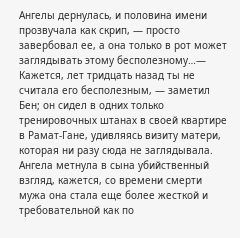Ангелы дернулась, и половина имени прозвучала как скрип, — просто завербовал ее, а она только в рот может заглядывать этому бесполезному…— Кажется, лет тридцать назад ты не считала его бесполезным, — заметил Бен; он сидел в одних только тренировочных штанах в своей квартире в Рамат-Гане, удивляясь визиту матери, которая ни разу сюда не заглядывала.
Ангела метнула в сына убийственный взгляд, кажется, со времени смерти мужа она стала еще более жесткой и требовательной как по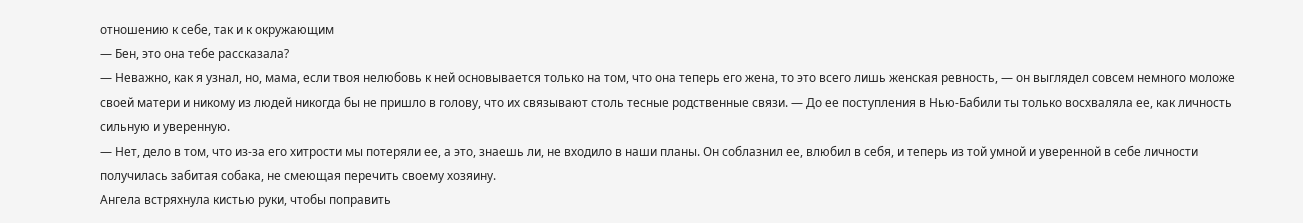отношению к себе, так и к окружающим
— Бен, это она тебе рассказала?
— Неважно, как я узнал, но, мама, если твоя нелюбовь к ней основывается только на том, что она теперь его жена, то это всего лишь женская ревность, — он выглядел совсем немного моложе своей матери и никому из людей никогда бы не пришло в голову, что их связывают столь тесные родственные связи. — До ее поступления в Нью-Бабили ты только восхваляла ее, как личность сильную и уверенную.
— Нет, дело в том, что из-за его хитрости мы потеряли ее, а это, знаешь ли, не входило в наши планы. Он соблазнил ее, влюбил в себя, и теперь из той умной и уверенной в себе личности получилась забитая собака, не смеющая перечить своему хозяину.
Ангела встряхнула кистью руки, чтобы поправить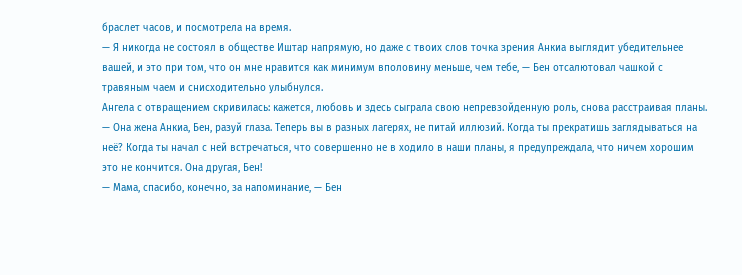браслет часов, и посмотрела на время.
— Я никогда не состоял в обществе Иштар напрямую, но даже с твоих слов точка зрения Анкиа выглядит убедительнее вашей, и это при том, что он мне нравится как минимум вполовину меньше, чем тебе, — Бен отсалютовал чашкой с травяным чаем и снисходительно улыбнулся.
Ангела с отвращением скривилась: кажется, любовь и здесь сыграла свою непревзойденную роль, снова расстраивая планы.
— Она жена Анкиа, Бен, разуй глаза. Теперь вы в разных лагерях, не питай иллюзий. Когда ты прекратишь заглядываться на неё? Когда ты начал с ней встречаться, что совершенно не в ходило в наши планы, я предупреждала, что ничем хорошим это не кончится. Она другая, Бен!
— Мама, спасибо, конечно, за напоминание, — Бен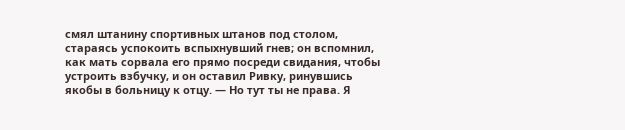смял штанину спортивных штанов под столом, стараясь успокоить вспыхнувший гнев; он вспомнил, как мать сорвала его прямо посреди свидания, чтобы устроить взбучку, и он оставил Ривку, ринувшись якобы в больницу к отцу. — Но тут ты не права. Я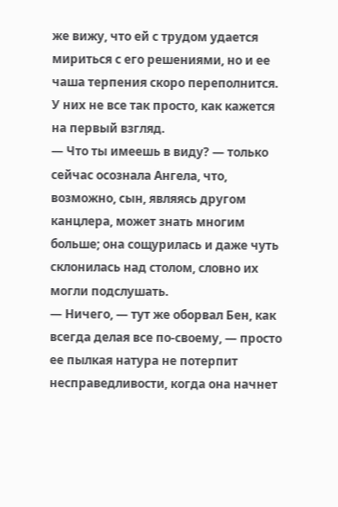же вижу, что ей с трудом удается мириться с его решениями, но и ее чаша терпения скоро переполнится. У них не все так просто, как кажется на первый взгляд.
— Что ты имеешь в виду? — только сейчас осознала Ангела, что, возможно, сын, являясь другом канцлера, может знать многим больше; она сощурилась и даже чуть склонилась над столом, словно их могли подслушать.
— Ничего, — тут же оборвал Бен, как всегда делая все по-своему, — просто ее пылкая натура не потерпит несправедливости, когда она начнет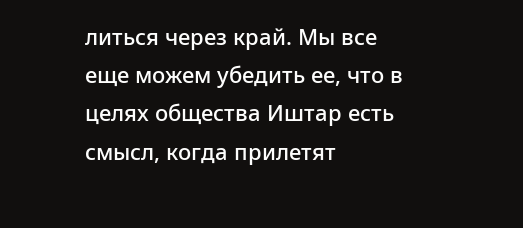литься через край. Мы все еще можем убедить ее, что в целях общества Иштар есть смысл, когда прилетят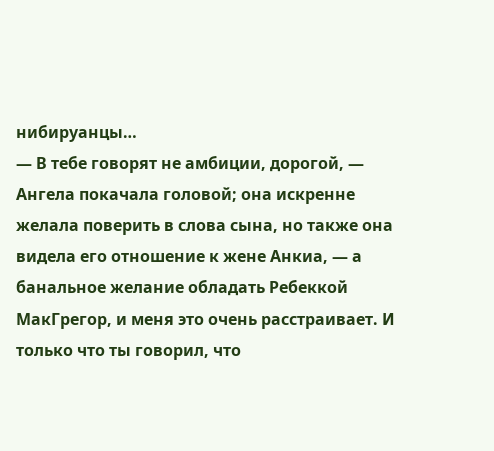нибируанцы…
— В тебе говорят не амбиции, дорогой, — Ангела покачала головой; она искренне желала поверить в слова сына, но также она видела его отношение к жене Анкиа, — а банальное желание обладать Ребеккой МакГрегор, и меня это очень расстраивает. И только что ты говорил, что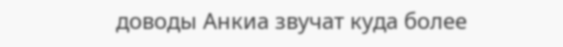доводы Анкиа звучат куда более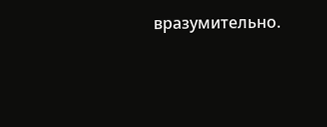вразумительно.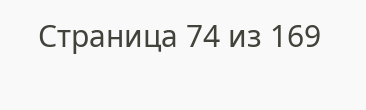Страница 74 из 169